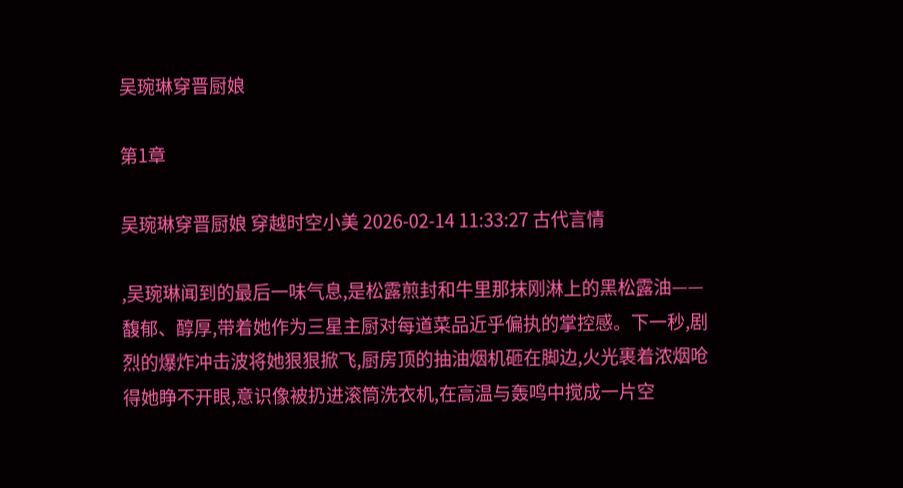吴琬琳穿晋厨娘

第1章

吴琬琳穿晋厨娘 穿越时空小美 2026-02-14 11:33:27 古代言情

,吴琬琳闻到的最后一味气息,是松露煎封和牛里那抹刚淋上的黑松露油——馥郁、醇厚,带着她作为三星主厨对每道菜品近乎偏执的掌控感。下一秒,剧烈的爆炸冲击波将她狠狠掀飞,厨房顶的抽油烟机砸在脚边,火光裹着浓烟呛得她睁不开眼,意识像被扔进滚筒洗衣机,在高温与轰鸣中搅成一片空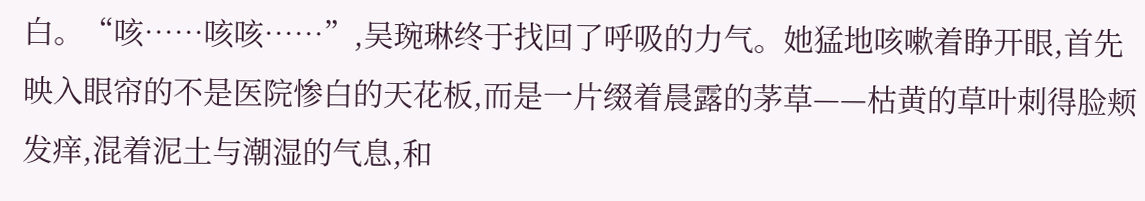白。“咳……咳咳……”,吴琬琳终于找回了呼吸的力气。她猛地咳嗽着睁开眼,首先映入眼帘的不是医院惨白的天花板,而是一片缀着晨露的茅草——枯黄的草叶刺得脸颊发痒,混着泥土与潮湿的气息,和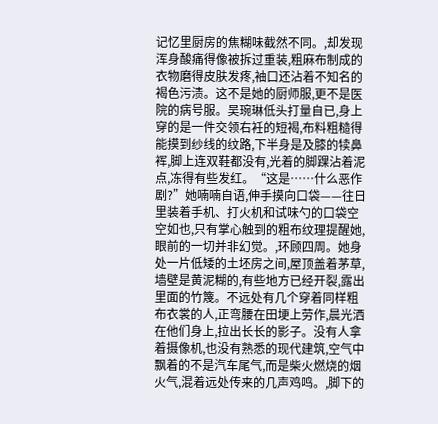记忆里厨房的焦糊味截然不同。,却发现浑身酸痛得像被拆过重装,粗麻布制成的衣物磨得皮肤发疼,袖口还沾着不知名的褐色污渍。这不是她的厨师服,更不是医院的病号服。吴琬琳低头打量自已,身上穿的是一件交领右衽的短褐,布料粗糙得能摸到纱线的纹路,下半身是及膝的犊鼻裈,脚上连双鞋都没有,光着的脚踝沾着泥点,冻得有些发红。“这是……什么恶作剧?”她喃喃自语,伸手摸向口袋——往日里装着手机、打火机和试味勺的口袋空空如也,只有掌心触到的粗布纹理提醒她,眼前的一切并非幻觉。,环顾四周。她身处一片低矮的土坯房之间,屋顶盖着茅草,墙壁是黄泥糊的,有些地方已经开裂,露出里面的竹篾。不远处有几个穿着同样粗布衣裳的人,正弯腰在田埂上劳作,晨光洒在他们身上,拉出长长的影子。没有人拿着摄像机,也没有熟悉的现代建筑,空气中飘着的不是汽车尾气,而是柴火燃烧的烟火气,混着远处传来的几声鸡鸣。,脚下的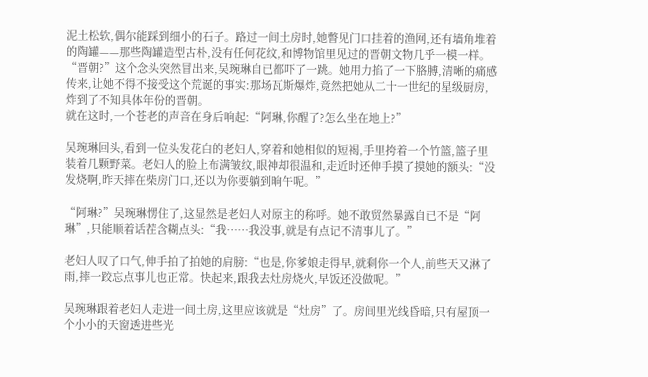泥土松软,偶尔能踩到细小的石子。路过一间土房时,她瞥见门口挂着的渔网,还有墙角堆着的陶罐——那些陶罐造型古朴,没有任何花纹,和博物馆里见过的晋朝文物几乎一模一样。“晋朝?”这个念头突然冒出来,吴琬琳自已都吓了一跳。她用力掐了一下胳膊,清晰的痛感传来,让她不得不接受这个荒诞的事实:那场瓦斯爆炸,竟然把她从二十一世纪的星级厨房,炸到了不知具体年份的晋朝。
就在这时,一个苍老的声音在身后响起:“阿琳,你醒了?怎么坐在地上?”

吴琬琳回头,看到一位头发花白的老妇人,穿着和她相似的短褐,手里挎着一个竹篮,篮子里装着几颗野菜。老妇人的脸上布满皱纹,眼神却很温和,走近时还伸手摸了摸她的额头:“没发烧啊,昨天摔在柴房门口,还以为你要躺到晌午呢。”

“阿琳?”吴琬琳愣住了,这显然是老妇人对原主的称呼。她不敢贸然暴露自已不是“阿琳”,只能顺着话茬含糊点头:“我……我没事,就是有点记不清事儿了。”

老妇人叹了口气,伸手拍了拍她的肩膀:“也是,你爹娘走得早,就剩你一个人,前些天又淋了雨,摔一跤忘点事儿也正常。快起来,跟我去灶房烧火,早饭还没做呢。”

吴琬琳跟着老妇人走进一间土房,这里应该就是“灶房”了。房间里光线昏暗,只有屋顶一个小小的天窗透进些光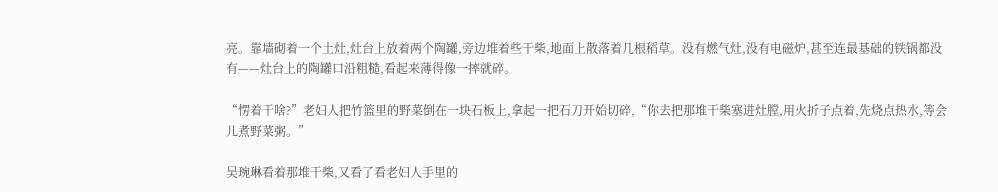亮。靠墙砌着一个土灶,灶台上放着两个陶罐,旁边堆着些干柴,地面上散落着几根稻草。没有燃气灶,没有电磁炉,甚至连最基础的铁锅都没有——灶台上的陶罐口沿粗糙,看起来薄得像一摔就碎。

“愣着干啥?”老妇人把竹篮里的野菜倒在一块石板上,拿起一把石刀开始切碎,“你去把那堆干柴塞进灶膛,用火折子点着,先烧点热水,等会儿煮野菜粥。”

吴琬琳看着那堆干柴,又看了看老妇人手里的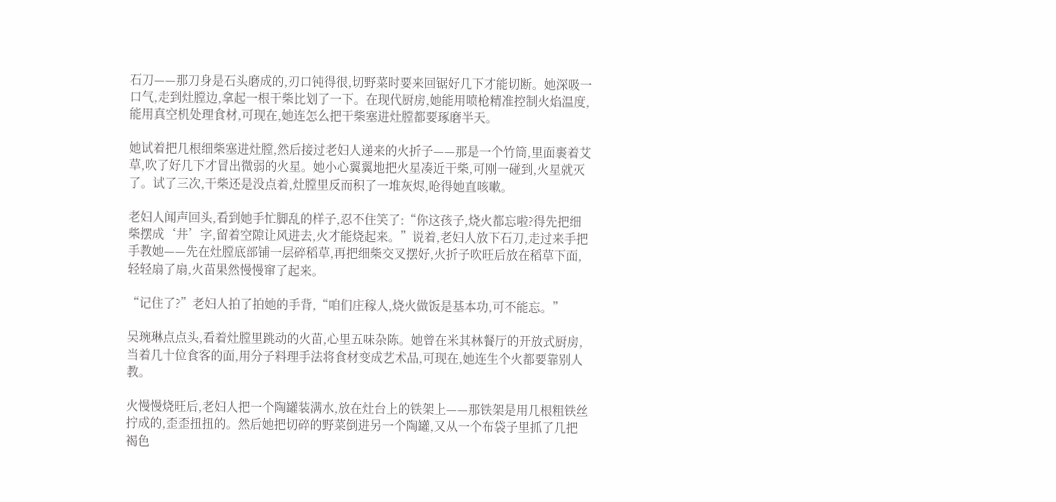石刀——那刀身是石头磨成的,刃口钝得很,切野菜时要来回锯好几下才能切断。她深吸一口气,走到灶膛边,拿起一根干柴比划了一下。在现代厨房,她能用喷枪精准控制火焰温度,能用真空机处理食材,可现在,她连怎么把干柴塞进灶膛都要琢磨半天。

她试着把几根细柴塞进灶膛,然后接过老妇人递来的火折子——那是一个竹筒,里面裹着艾草,吹了好几下才冒出微弱的火星。她小心翼翼地把火星凑近干柴,可刚一碰到,火星就灭了。试了三次,干柴还是没点着,灶膛里反而积了一堆灰烬,呛得她直咳嗽。

老妇人闻声回头,看到她手忙脚乱的样子,忍不住笑了:“你这孩子,烧火都忘啦?得先把细柴摆成‘井’字,留着空隙让风进去,火才能烧起来。”说着,老妇人放下石刀,走过来手把手教她——先在灶膛底部铺一层碎稻草,再把细柴交叉摆好,火折子吹旺后放在稻草下面,轻轻扇了扇,火苗果然慢慢窜了起来。

“记住了?”老妇人拍了拍她的手背,“咱们庄稼人,烧火做饭是基本功,可不能忘。”

吴琬琳点点头,看着灶膛里跳动的火苗,心里五味杂陈。她曾在米其林餐厅的开放式厨房,当着几十位食客的面,用分子料理手法将食材变成艺术品,可现在,她连生个火都要靠别人教。

火慢慢烧旺后,老妇人把一个陶罐装满水,放在灶台上的铁架上——那铁架是用几根粗铁丝拧成的,歪歪扭扭的。然后她把切碎的野菜倒进另一个陶罐,又从一个布袋子里抓了几把褐色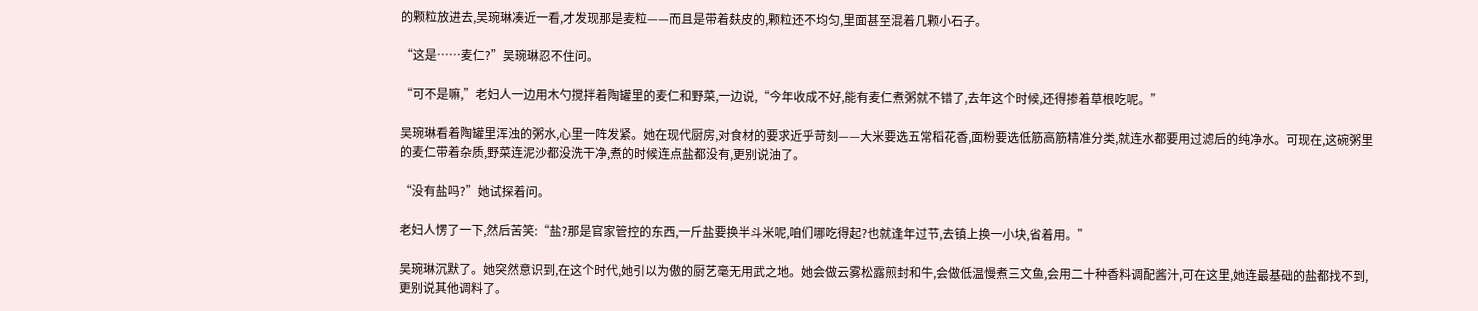的颗粒放进去,吴琬琳凑近一看,才发现那是麦粒——而且是带着麸皮的,颗粒还不均匀,里面甚至混着几颗小石子。

“这是……麦仁?”吴琬琳忍不住问。

“可不是嘛,”老妇人一边用木勺搅拌着陶罐里的麦仁和野菜,一边说,“今年收成不好,能有麦仁煮粥就不错了,去年这个时候,还得掺着草根吃呢。”

吴琬琳看着陶罐里浑浊的粥水,心里一阵发紧。她在现代厨房,对食材的要求近乎苛刻——大米要选五常稻花香,面粉要选低筋高筋精准分类,就连水都要用过滤后的纯净水。可现在,这碗粥里的麦仁带着杂质,野菜连泥沙都没洗干净,煮的时候连点盐都没有,更别说油了。

“没有盐吗?”她试探着问。

老妇人愣了一下,然后苦笑:“盐?那是官家管控的东西,一斤盐要换半斗米呢,咱们哪吃得起?也就逢年过节,去镇上换一小块,省着用。”

吴琬琳沉默了。她突然意识到,在这个时代,她引以为傲的厨艺毫无用武之地。她会做云雾松露煎封和牛,会做低温慢煮三文鱼,会用二十种香料调配酱汁,可在这里,她连最基础的盐都找不到,更别说其他调料了。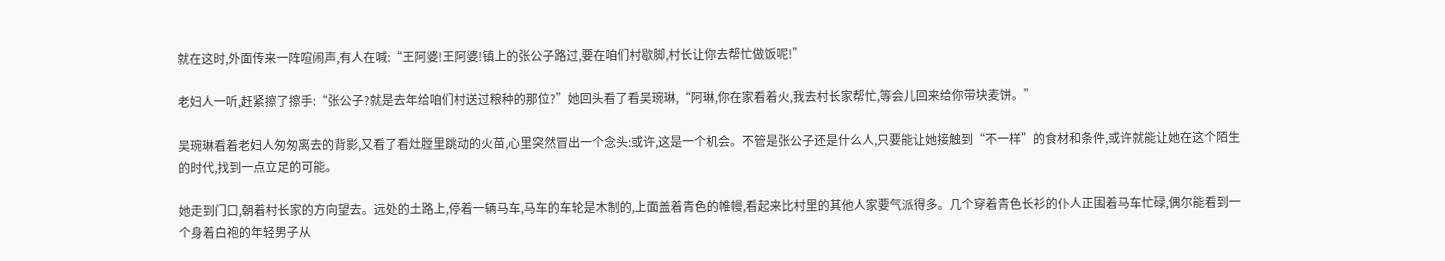就在这时,外面传来一阵喧闹声,有人在喊:“王阿婆!王阿婆!镇上的张公子路过,要在咱们村歇脚,村长让你去帮忙做饭呢!”

老妇人一听,赶紧擦了擦手:“张公子?就是去年给咱们村送过粮种的那位?”她回头看了看吴琬琳,“阿琳,你在家看着火,我去村长家帮忙,等会儿回来给你带块麦饼。”

吴琬琳看着老妇人匆匆离去的背影,又看了看灶膛里跳动的火苗,心里突然冒出一个念头:或许,这是一个机会。不管是张公子还是什么人,只要能让她接触到“不一样”的食材和条件,或许就能让她在这个陌生的时代,找到一点立足的可能。

她走到门口,朝着村长家的方向望去。远处的土路上,停着一辆马车,马车的车轮是木制的,上面盖着青色的帷幔,看起来比村里的其他人家要气派得多。几个穿着青色长衫的仆人正围着马车忙碌,偶尔能看到一个身着白袍的年轻男子从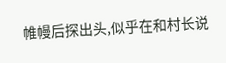帷幔后探出头,似乎在和村长说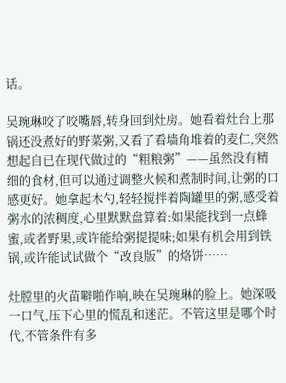话。

吴琬琳咬了咬嘴唇,转身回到灶房。她看着灶台上那锅还没煮好的野菜粥,又看了看墙角堆着的麦仁,突然想起自已在现代做过的“粗粮粥”——虽然没有精细的食材,但可以通过调整火候和煮制时间,让粥的口感更好。她拿起木勺,轻轻搅拌着陶罐里的粥,感受着粥水的浓稠度,心里默默盘算着:如果能找到一点蜂蜜,或者野果,或许能给粥提提味;如果有机会用到铁锅,或许能试试做个“改良版”的烙饼……

灶膛里的火苗噼啪作响,映在吴琬琳的脸上。她深吸一口气,压下心里的慌乱和迷茫。不管这里是哪个时代,不管条件有多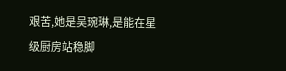艰苦,她是吴琬琳,是能在星级厨房站稳脚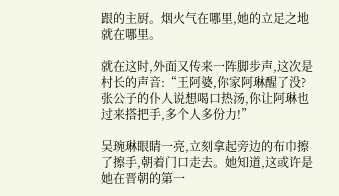跟的主厨。烟火气在哪里,她的立足之地就在哪里。

就在这时,外面又传来一阵脚步声,这次是村长的声音:“王阿婆,你家阿琳醒了没?张公子的仆人说想喝口热汤,你让阿琳也过来搭把手,多个人多份力!”

吴琬琳眼睛一亮,立刻拿起旁边的布巾擦了擦手,朝着门口走去。她知道,这或许是她在晋朝的第一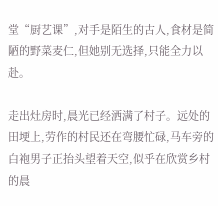堂“厨艺课”,对手是陌生的古人,食材是简陋的野菜麦仁,但她别无选择,只能全力以赴。

走出灶房时,晨光已经洒满了村子。远处的田埂上,劳作的村民还在弯腰忙碌,马车旁的白袍男子正抬头望着天空,似乎在欣赏乡村的晨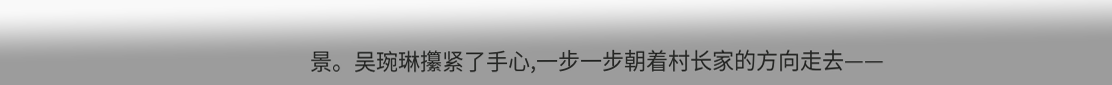景。吴琬琳攥紧了手心,一步一步朝着村长家的方向走去——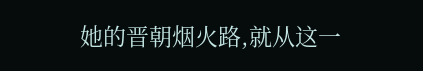她的晋朝烟火路,就从这一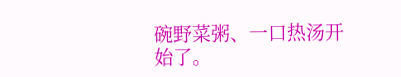碗野菜粥、一口热汤开始了。